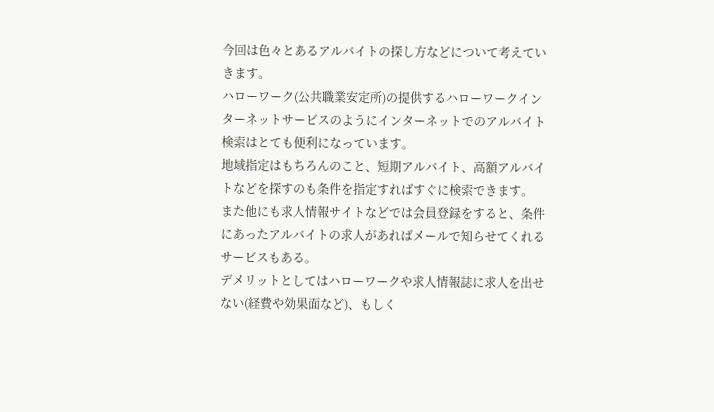今回は色々とあるアルバイトの探し方などについて考えていきます。
ハローワーク(公共職業安定所)の提供するハローワークインターネットサービスのようにインターネットでのアルバイト検索はとても便利になっています。
地域指定はもちろんのこと、短期アルバイト、高額アルバイトなどを探すのも条件を指定すればすぐに検索できます。
また他にも求人情報サイトなどでは会員登録をすると、条件にあったアルバイトの求人があればメールで知らせてくれるサービスもある。
デメリットとしてはハローワークや求人情報誌に求人を出せない(経費や効果面など)、もしく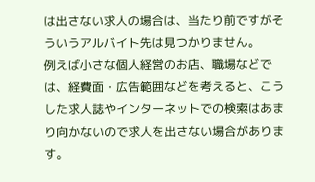は出さない求人の場合は、当たり前ですがそういうアルバイト先は見つかりません。
例えば小さな個人経営のお店、職場などでは、経費面・広告範囲などを考えると、こうした求人誌やインターネットでの検索はあまり向かないので求人を出さない場合があります。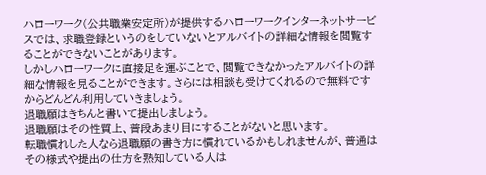ハローワーク(公共職業安定所)が提供するハローワークインターネットサービスでは、求職登録というのをしていないとアルバイトの詳細な情報を閲覧することができないことがあります。
しかしハローワークに直接足を運ぶことで、閲覧できなかったアルバイトの詳細な情報を見ることができます。さらには相談も受けてくれるので無料ですからどんどん利用していきましょう。
退職願はきちんと書いて提出しましょう。
退職願はその性質上、普段あまり目にすることがないと思います。
転職慣れした人なら退職願の書き方に慣れているかもしれませんが、普通はその様式や提出の仕方を熟知している人は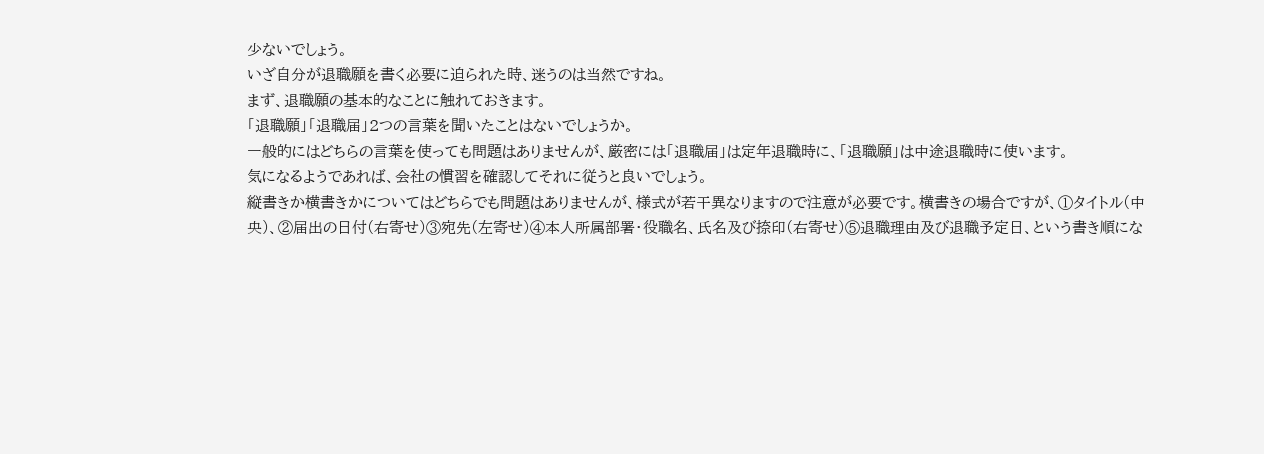少ないでしょう。
いざ自分が退職願を書く必要に迫られた時、迷うのは当然ですね。
まず、退職願の基本的なことに触れておきます。
「退職願」「退職届」2つの言葉を聞いたことはないでしょうか。
一般的にはどちらの言葉を使っても問題はありませんが、厳密には「退職届」は定年退職時に、「退職願」は中途退職時に使います。
気になるようであれば、会社の慣習を確認してそれに従うと良いでしょう。
縦書きか横書きかについてはどちらでも問題はありませんが、様式が若干異なりますので注意が必要です。横書きの場合ですが、①タイトル(中央)、②届出の日付(右寄せ)③宛先(左寄せ)④本人所属部署・役職名、氏名及び捺印(右寄せ)⑤退職理由及び退職予定日、という書き順にな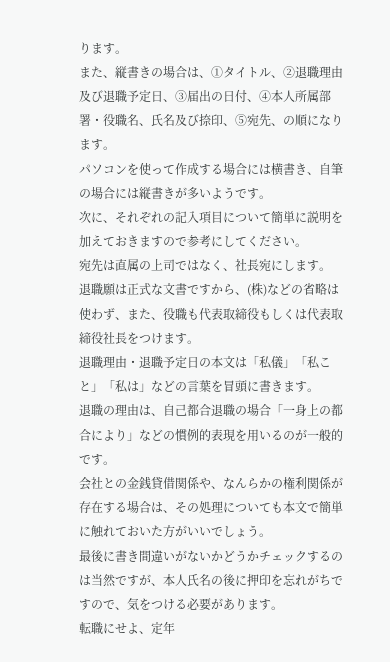ります。
また、縦書きの場合は、①タイトル、②退職理由及び退職予定日、③届出の日付、④本人所属部署・役職名、氏名及び捺印、⑤宛先、の順になります。
パソコンを使って作成する場合には横書き、自筆の場合には縦書きが多いようです。
次に、それぞれの記入項目について簡単に説明を加えておきますので参考にしてください。
宛先は直属の上司ではなく、社長宛にします。
退職願は正式な文書ですから、(株)などの省略は使わず、また、役職も代表取締役もしくは代表取締役社長をつけます。
退職理由・退職予定日の本文は「私儀」「私こと」「私は」などの言葉を冒頭に書きます。
退職の理由は、自己都合退職の場合「一身上の都合により」などの慣例的表現を用いるのが一般的です。
会社との金銭貸借関係や、なんらかの権利関係が存在する場合は、その処理についても本文で簡単に触れておいた方がいいでしょう。
最後に書き間違いがないかどうかチェックするのは当然ですが、本人氏名の後に押印を忘れがちですので、気をつける必要があります。
転職にせよ、定年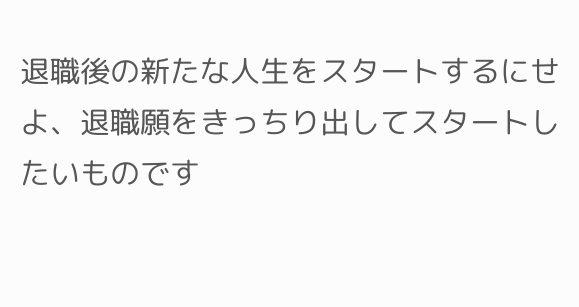退職後の新たな人生をスタートするにせよ、退職願をきっちり出してスタートしたいものです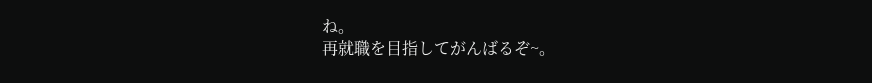ね。
再就職を目指してがんばるぞ~。